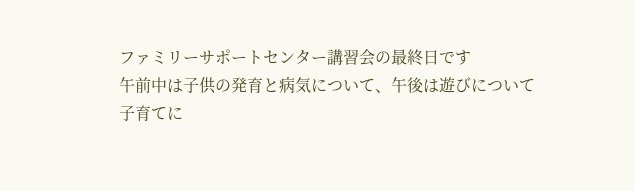ファミリーサポートセンター講習会の最終日です
午前中は子供の発育と病気について、午後は遊びについて
子育てに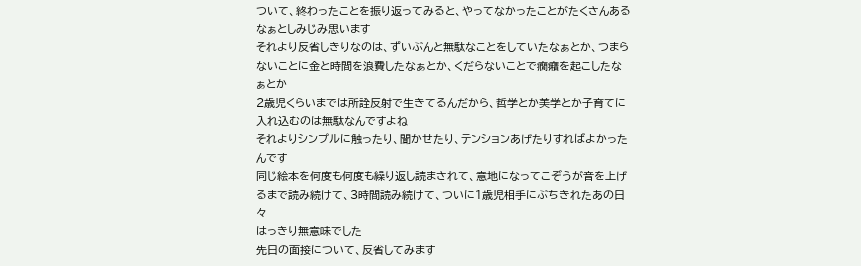ついて、終わったことを振り返ってみると、やってなかったことがたくさんあるなぁとしみじみ思います
それより反省しきりなのは、ずいぶんと無駄なことをしていたなぁとか、つまらないことに金と時間を浪費したなぁとか、くだらないことで癇癪を起こしたなぁとか
2歳児くらいまでは所詮反射で生きてるんだから、哲学とか美学とか子育てに入れ込むのは無駄なんですよね
それよりシンプルに触ったり、聞かせたり、テンションあげたりすればよかったんです
同じ絵本を何度も何度も繰り返し読まされて、意地になってこぞうが音を上げるまで読み続けて、3時間読み続けて、ついに1歳児相手にぶちきれたあの日々
はっきり無意味でした
先日の面接について、反省してみます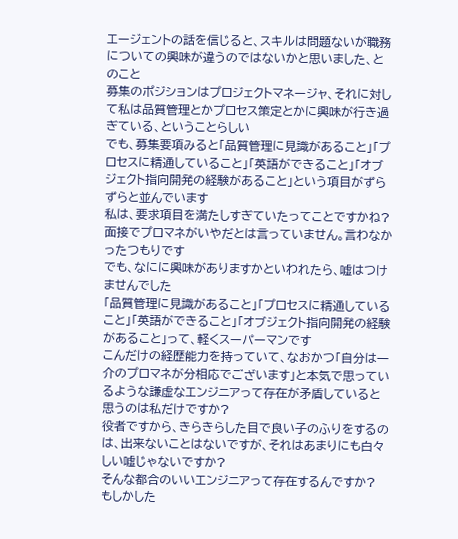エージェントの話を信じると、スキルは問題ないが職務についての興味が違うのではないかと思いました、とのこと
募集のポジションはプロジェクトマネージャ、それに対して私は品質管理とかプロセス策定とかに興味が行き過ぎている、ということらしい
でも、募集要項みると「品質管理に見識があること」「プロセスに精通していること」「英語ができること」「オブジェクト指向開発の経験があること」という項目がずらずらと並んでいます
私は、要求項目を満たしすぎていたってことですかね?
面接でプロマネがいやだとは言っていません。言わなかったつもりです
でも、なにに興味がありますかといわれたら、嘘はつけませんでした
「品質管理に見識があること」「プロセスに精通していること」「英語ができること」「オブジェクト指向開発の経験があること」って、軽くスーパーマンです
こんだけの経歴能力を持っていて、なおかつ「自分は一介のプロマネが分相応でございます」と本気で思っているような謙虚なエンジニアって存在が矛盾していると思うのは私だけですか?
役者ですから、きらきらした目で良い子のふりをするのは、出来ないことはないですが、それはあまりにも白々しい嘘じゃないですか?
そんな都合のいいエンジニアって存在するんですか?
もしかした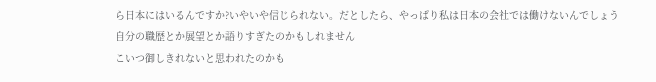ら日本にはいるんですか?いやいや信じられない。だとしたら、やっぱり私は日本の会社では働けないんでしょう
自分の職歴とか展望とか語りすぎたのかもしれません
こいつ御しきれないと思われたのかも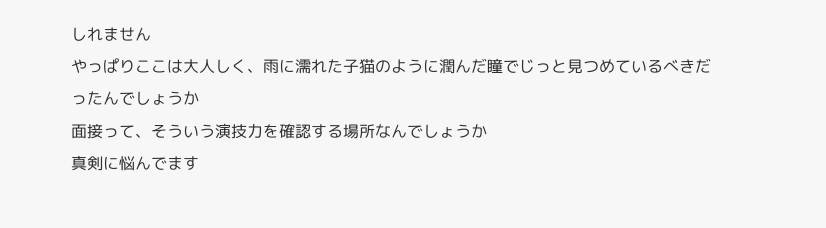しれません
やっぱりここは大人しく、雨に濡れた子猫のように潤んだ瞳でじっと見つめているべきだったんでしょうか
面接って、そういう演技力を確認する場所なんでしょうか
真剣に悩んでます